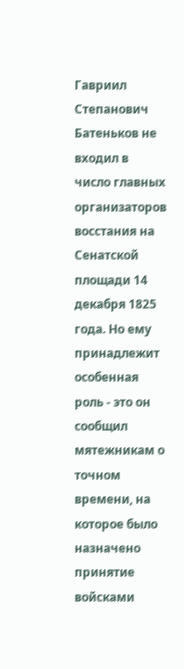Гавриил Степанович Батеньков не входил в число главных организаторов восстания на Сенатской площади 14 декабря 1825 года. Но ему принадлежит особенная роль - это он сообщил мятежникам о точном времени, на которое было назначено принятие войсками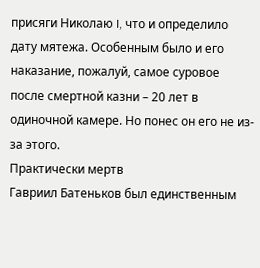присяги Николаю I, что и определило дату мятежа. Особенным было и его наказание, пожалуй, самое суровое после смертной казни – 20 лет в одиночной камере. Но понес он его не из-за этого.
Практически мертв
Гавриил Батеньков был единственным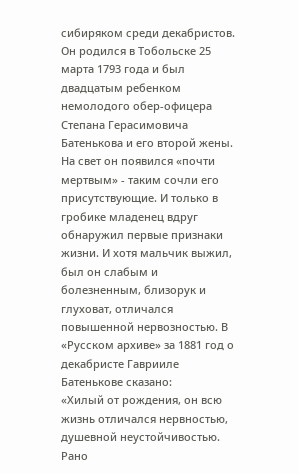сибиряком среди декабристов. Он родился в Тобольске 25 марта 1793 года и был двадцатым ребенком немолодого обер-офицера Степана Герасимовича Батенькова и его второй жены.
На свет он появился «почти мертвым» - таким сочли его присутствующие. И только в гробике младенец вдруг обнаружил первые признаки жизни. И хотя мальчик выжил, был он слабым и болезненным, близорук и глуховат, отличался повышенной нервозностью. В «Русском архиве» за 1881 год о декабристе Гаврииле Батенькове сказано:
«Хилый от рождения, он всю жизнь отличался нервностью, душевной неустойчивостью. Рано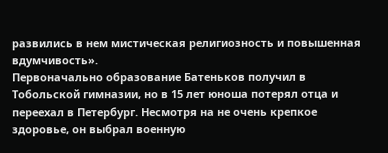развились в нем мистическая религиозность и повышенная вдумчивость».
Первоначально образование Батеньков получил в Тобольской гимназии, но в 15 лет юноша потерял отца и переехал в Петербург. Несмотря на не очень крепкое здоровье, он выбрал военную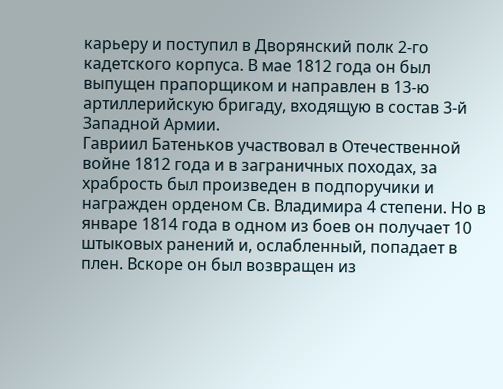карьеру и поступил в Дворянский полк 2-го кадетского корпуса. В мае 1812 года он был выпущен прапорщиком и направлен в 13-ю артиллерийскую бригаду, входящую в состав 3-й Западной Армии.
Гавриил Батеньков участвовал в Отечественной войне 1812 года и в заграничных походах, за храбрость был произведен в подпоручики и награжден орденом Св. Владимира 4 степени. Но в январе 1814 года в одном из боев он получает 10 штыковых ранений и, ослабленный, попадает в плен. Вскоре он был возвращен из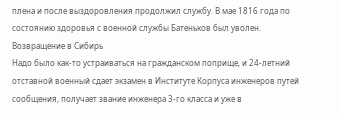плена и после выздоровления продолжил службу. В мае 1816 года по состоянию здоровья с военной службы Батеньков был уволен.
Возвращение в Сибирь
Надо было как-то устраиваться на гражданском поприще, и 24-летний отставной военный сдает экзамен в Институте Корпуса инженеров путей сообщения, получает звание инженера 3-го класса и уже в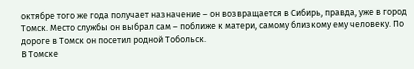октябре того же года получает назначение – он возвращается в Сибирь, правда, уже в город Томск. Место службы он выбрал сам – поближе к матери, самому близкому ему человеку. По дороге в Томск он посетил родной Тобольск.
В Томске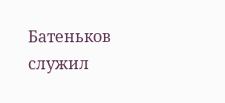Батеньков служил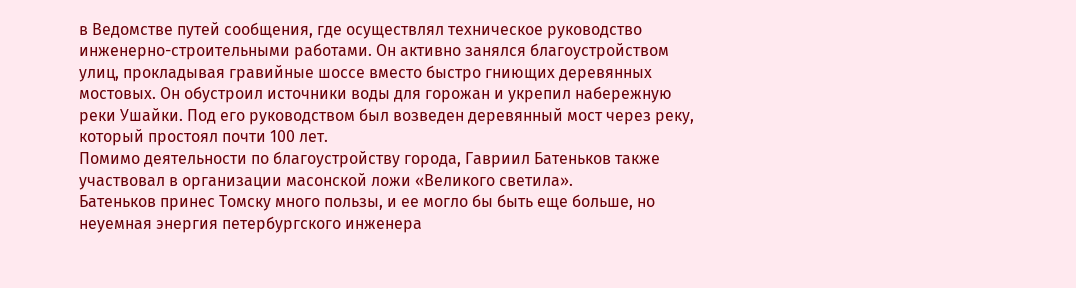в Ведомстве путей сообщения, где осуществлял техническое руководство инженерно-строительными работами. Он активно занялся благоустройством улиц, прокладывая гравийные шоссе вместо быстро гниющих деревянных мостовых. Он обустроил источники воды для горожан и укрепил набережную реки Ушайки. Под его руководством был возведен деревянный мост через реку, который простоял почти 100 лет.
Помимо деятельности по благоустройству города, Гавриил Батеньков также участвовал в организации масонской ложи «Великого светила».
Батеньков принес Томску много пользы, и ее могло бы быть еще больше, но неуемная энергия петербургского инженера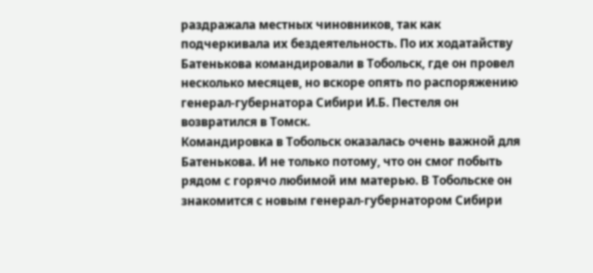раздражала местных чиновников, так как подчеркивала их бездеятельность. По их ходатайству Батенькова командировали в Тобольск, где он провел несколько месяцев, но вскоре опять по распоряжению генерал-губернатора Сибири И.Б. Пестеля он возвратился в Томск.
Командировка в Тобольск оказалась очень важной для Батенькова. И не только потому, что он смог побыть рядом с горячо любимой им матерью. В Тобольске он знакомится с новым генерал-губернатором Сибири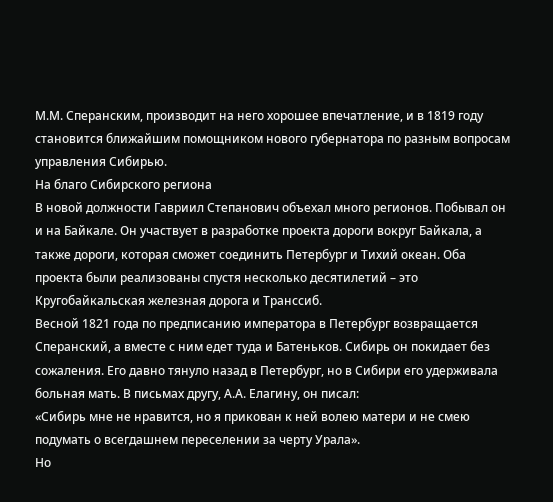М.М. Сперанским, производит на него хорошее впечатление, и в 1819 году становится ближайшим помощником нового губернатора по разным вопросам управления Сибирью.
На благо Сибирского региона
В новой должности Гавриил Степанович объехал много регионов. Побывал он и на Байкале. Он участвует в разработке проекта дороги вокруг Байкала, а также дороги, которая сможет соединить Петербург и Тихий океан. Оба проекта были реализованы спустя несколько десятилетий – это Кругобайкальская железная дорога и Транссиб.
Весной 1821 года по предписанию императора в Петербург возвращается Сперанский, а вместе с ним едет туда и Батеньков. Сибирь он покидает без сожаления. Его давно тянуло назад в Петербург, но в Сибири его удерживала больная мать. В письмах другу, А.А. Елагину, он писал:
«Сибирь мне не нравится, но я прикован к ней волею матери и не смею подумать о всегдашнем переселении за черту Урала».
Но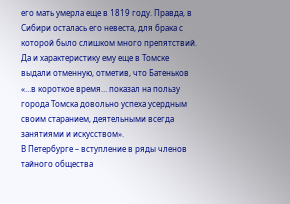его мать умерла еще в 1819 году. Правда, в Сибири осталась его невеста, для брака с которой было слишком много препятствий. Да и характеристику ему еще в Томске выдали отменную, отметив, что Батеньков
«…в короткое время… показал на пользу города Томска довольно успеха усердным своим старанием, деятельными всегда занятиями и искусством».
В Петербурге – вступление в ряды членов тайного общества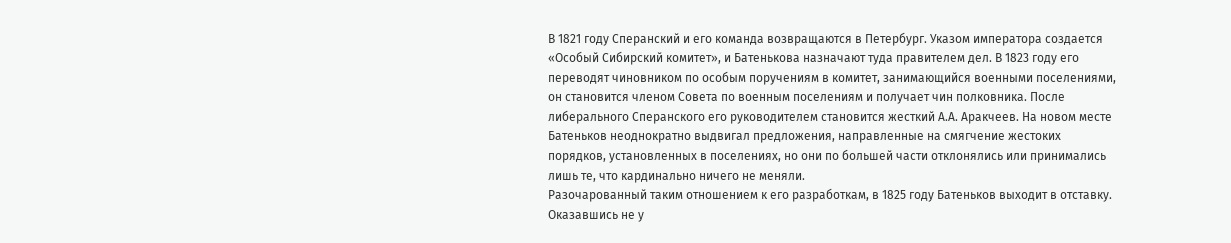В 1821 году Сперанский и его команда возвращаются в Петербург. Указом императора создается «Особый Сибирский комитет», и Батенькова назначают туда правителем дел. В 1823 году его переводят чиновником по особым поручениям в комитет, занимающийся военными поселениями, он становится членом Совета по военным поселениям и получает чин полковника. После либерального Сперанского его руководителем становится жесткий А.А. Аракчеев. На новом месте Батеньков неоднократно выдвигал предложения, направленные на смягчение жестоких порядков, установленных в поселениях, но они по большей части отклонялись или принимались лишь те, что кардинально ничего не меняли.
Разочарованный таким отношением к его разработкам, в 1825 году Батеньков выходит в отставку. Оказавшись не у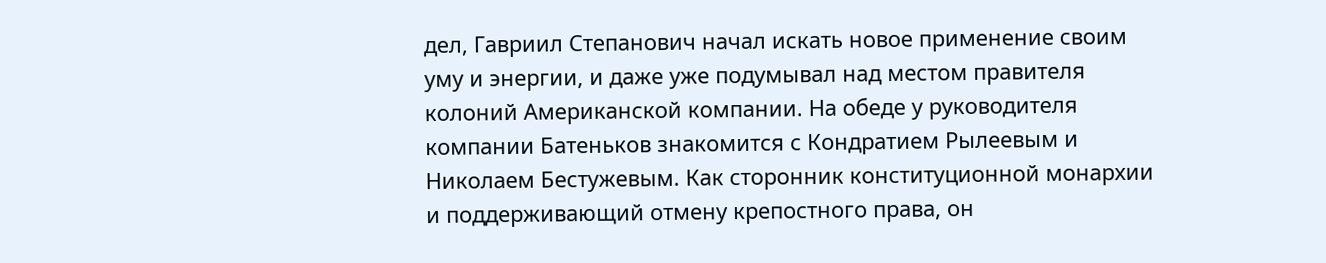дел, Гавриил Степанович начал искать новое применение своим уму и энергии, и даже уже подумывал над местом правителя колоний Американской компании. На обеде у руководителя компании Батеньков знакомится с Кондратием Рылеевым и Николаем Бестужевым. Как сторонник конституционной монархии и поддерживающий отмену крепостного права, он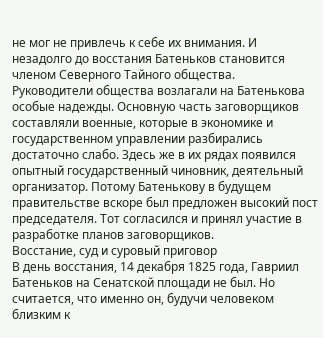не мог не привлечь к себе их внимания. И незадолго до восстания Батеньков становится членом Северного Тайного общества.
Руководители общества возлагали на Батенькова особые надежды. Основную часть заговорщиков составляли военные, которые в экономике и государственном управлении разбирались достаточно слабо. Здесь же в их рядах появился опытный государственный чиновник, деятельный организатор. Потому Батенькову в будущем правительстве вскоре был предложен высокий пост председателя. Тот согласился и принял участие в разработке планов заговорщиков.
Восстание, суд и суровый приговор
В день восстания, 14 декабря 1825 года, Гавриил Батеньков на Сенатской площади не был. Но считается, что именно он, будучи человеком близким к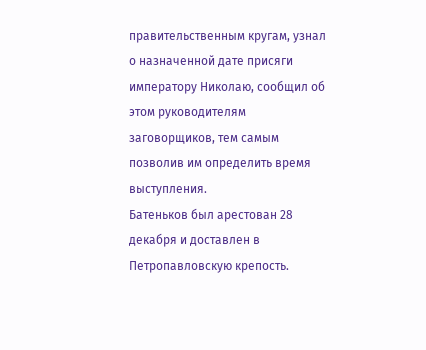правительственным кругам, узнал о назначенной дате присяги императору Николаю, сообщил об этом руководителям заговорщиков, тем самым позволив им определить время выступления.
Батеньков был арестован 28 декабря и доставлен в Петропавловскую крепость.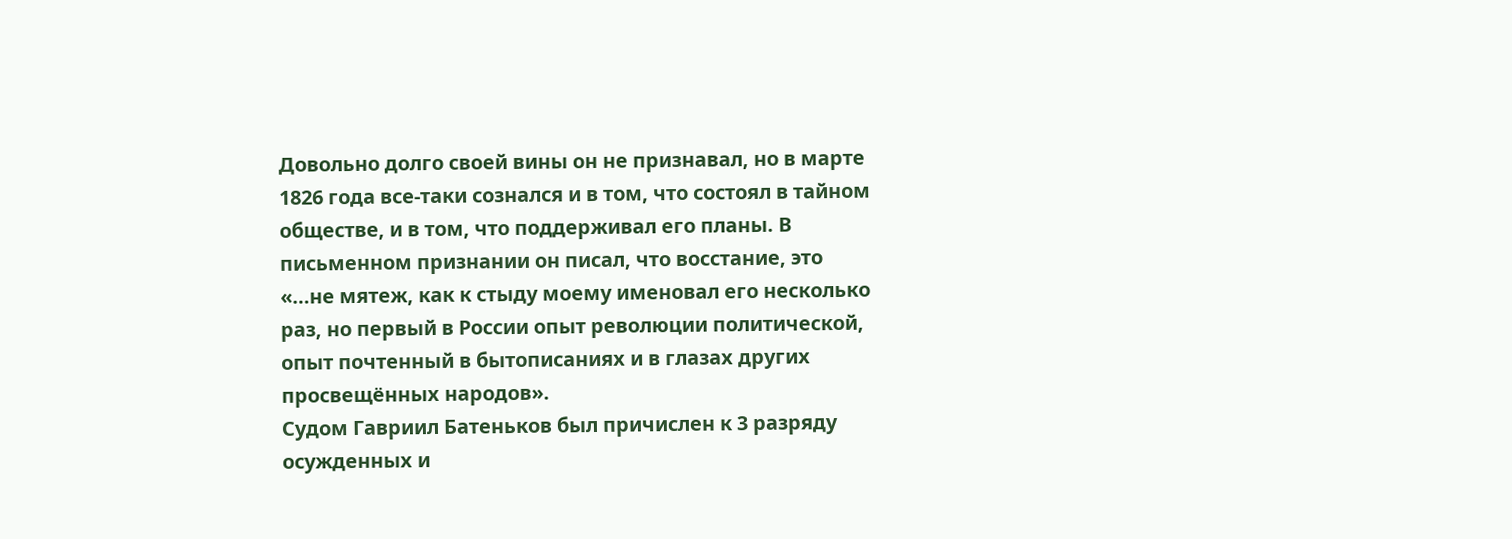Довольно долго своей вины он не признавал, но в марте 1826 года все-таки сознался и в том, что состоял в тайном обществе, и в том, что поддерживал его планы. В письменном признании он писал, что восстание, это
«…не мятеж, как к стыду моему именовал его несколько раз, но первый в России опыт революции политической, опыт почтенный в бытописаниях и в глазах других просвещённых народов».
Судом Гавриил Батеньков был причислен к 3 разряду осужденных и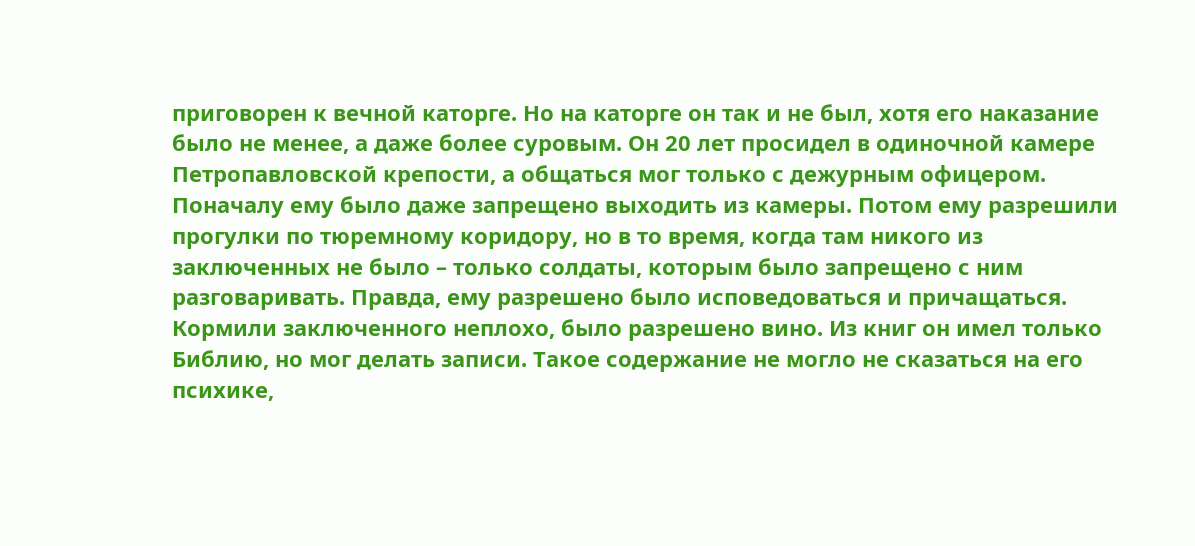приговорен к вечной каторге. Но на каторге он так и не был, хотя его наказание было не менее, а даже более суровым. Он 20 лет просидел в одиночной камере Петропавловской крепости, а общаться мог только с дежурным офицером. Поначалу ему было даже запрещено выходить из камеры. Потом ему разрешили прогулки по тюремному коридору, но в то время, когда там никого из заключенных не было – только солдаты, которым было запрещено с ним разговаривать. Правда, ему разрешено было исповедоваться и причащаться.
Кормили заключенного неплохо, было разрешено вино. Из книг он имел только Библию, но мог делать записи. Такое содержание не могло не сказаться на его психике,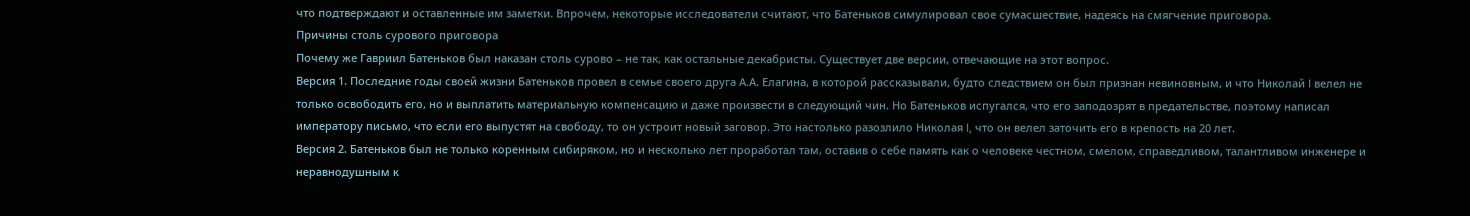что подтверждают и оставленные им заметки. Впрочем, некоторые исследователи считают, что Батеньков симулировал свое сумасшествие, надеясь на смягчение приговора.
Причины столь сурового приговора
Почему же Гавриил Батеньков был наказан столь сурово – не так, как остальные декабристы. Существует две версии, отвечающие на этот вопрос.
Версия 1. Последние годы своей жизни Батеньков провел в семье своего друга А.А. Елагина, в которой рассказывали, будто следствием он был признан невиновным, и что Николай I велел не только освободить его, но и выплатить материальную компенсацию и даже произвести в следующий чин. Но Батеньков испугался, что его заподозрят в предательстве, поэтому написал императору письмо, что если его выпустят на свободу, то он устроит новый заговор. Это настолько разозлило Николая I, что он велел заточить его в крепость на 20 лет.
Версия 2. Батеньков был не только коренным сибиряком, но и несколько лет проработал там, оставив о себе память как о человеке честном, смелом, справедливом, талантливом инженере и неравнодушным к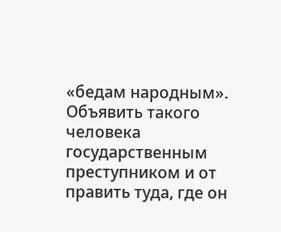«бедам народным». Объявить такого человека государственным преступником и от править туда, где он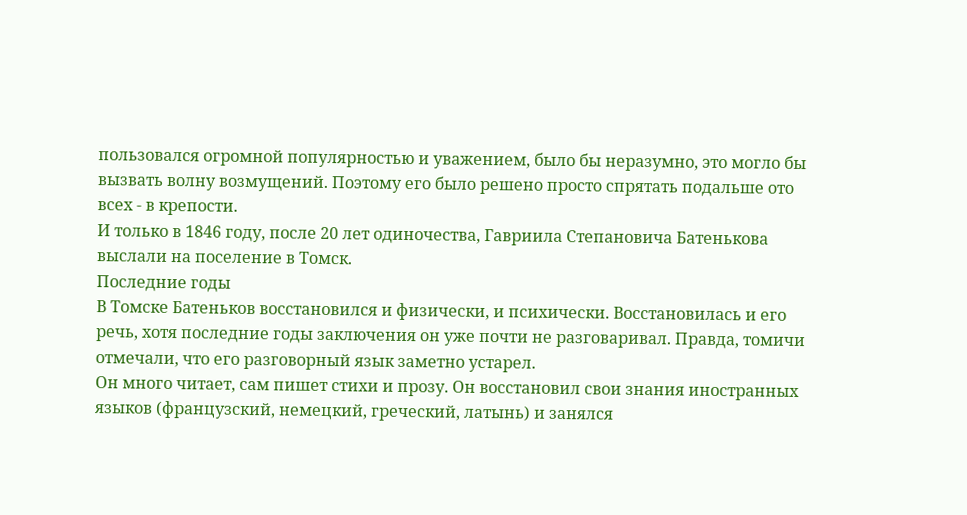пользовался огромной популярностью и уважением, было бы неразумно, это могло бы вызвать волну возмущений. Поэтому его было решено просто спрятать подальше ото всех - в крепости.
И только в 1846 году, после 20 лет одиночества, Гавриила Степановича Батенькова выслали на поселение в Томск.
Последние годы
В Томске Батеньков восстановился и физически, и психически. Восстановилась и его речь, хотя последние годы заключения он уже почти не разговаривал. Правда, томичи отмечали, что его разговорный язык заметно устарел.
Он много читает, сам пишет стихи и прозу. Он восстановил свои знания иностранных языков (французский, немецкий, греческий, латынь) и занялся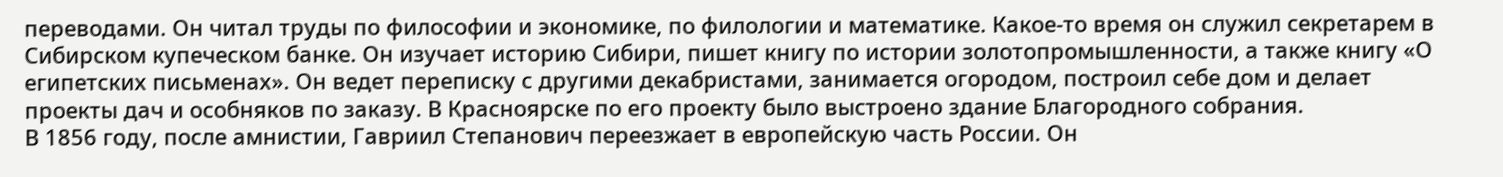переводами. Он читал труды по философии и экономике, по филологии и математике. Какое-то время он служил секретарем в Сибирском купеческом банке. Он изучает историю Сибири, пишет книгу по истории золотопромышленности, а также книгу «О египетских письменах». Он ведет переписку с другими декабристами, занимается огородом, построил себе дом и делает проекты дач и особняков по заказу. В Красноярске по его проекту было выстроено здание Благородного собрания.
В 1856 году, после амнистии, Гавриил Степанович переезжает в европейскую часть России. Он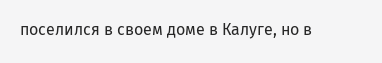поселился в своем доме в Калуге, но в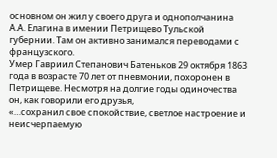основном он жил у своего друга и однополчанина А.А. Елагина в имении Петрищево Тульской губернии. Там он активно занимался переводами с французского.
Умер Гавриил Степанович Батеньков 29 октября 1863 года в возрасте 70 лет от пневмонии, похоронен в Петрищеве. Несмотря на долгие годы одиночества он, как говорили его друзья,
«…сохранил свое спокойствие, светлое настроение и неисчерпаемую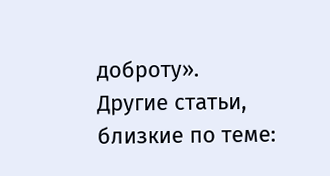доброту».
Другие статьи, близкие по теме: